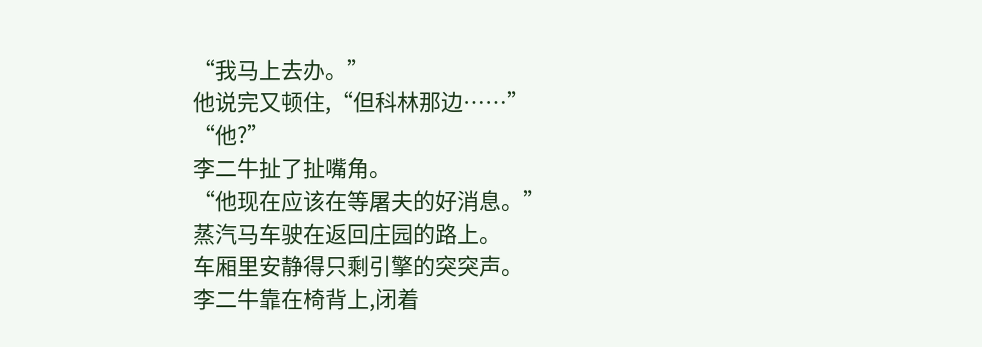“我马上去办。”
他说完又顿住,“但科林那边……”
“他?”
李二牛扯了扯嘴角。
“他现在应该在等屠夫的好消息。”
蒸汽马车驶在返回庄园的路上。
车厢里安静得只剩引擎的突突声。
李二牛靠在椅背上,闭着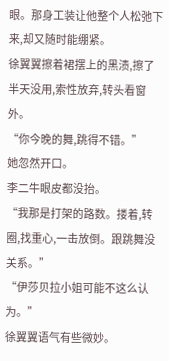眼。那身工装让他整个人松弛下来,却又随时能绷紧。
徐翼翼擦着裙摆上的黑渍,擦了半天没用,索性放弃,转头看窗外。
“你今晚的舞,跳得不错。”
她忽然开口。
李二牛眼皮都没抬。
“我那是打架的路数。搂着,转圈,找重心,一击放倒。跟跳舞没关系。”
“伊莎贝拉小姐可能不这么认为。”
徐翼翼语气有些微妙。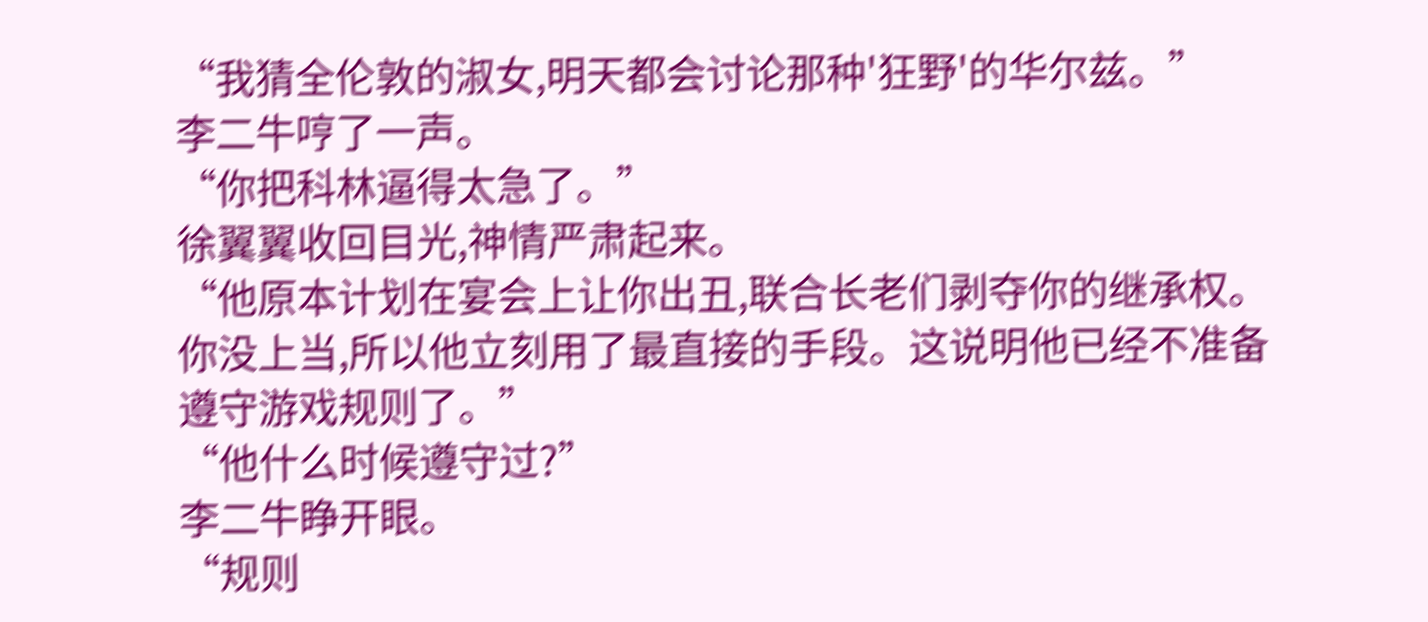“我猜全伦敦的淑女,明天都会讨论那种'狂野'的华尔兹。”
李二牛哼了一声。
“你把科林逼得太急了。”
徐翼翼收回目光,神情严肃起来。
“他原本计划在宴会上让你出丑,联合长老们剥夺你的继承权。你没上当,所以他立刻用了最直接的手段。这说明他已经不准备遵守游戏规则了。”
“他什么时候遵守过?”
李二牛睁开眼。
“规则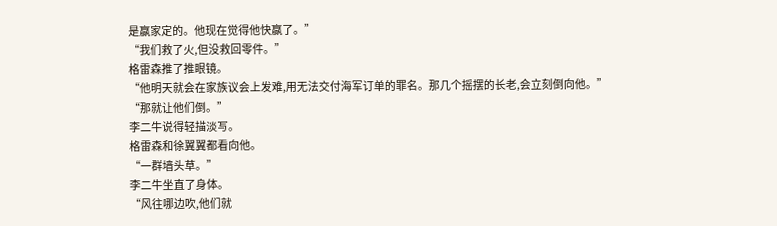是赢家定的。他现在觉得他快赢了。”
“我们救了火,但没救回零件。”
格雷森推了推眼镜。
“他明天就会在家族议会上发难,用无法交付海军订单的罪名。那几个摇摆的长老,会立刻倒向他。”
“那就让他们倒。”
李二牛说得轻描淡写。
格雷森和徐翼翼都看向他。
“一群墙头草。”
李二牛坐直了身体。
“风往哪边吹,他们就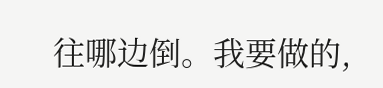往哪边倒。我要做的,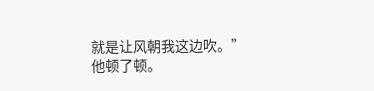就是让风朝我这边吹。”
他顿了顿。